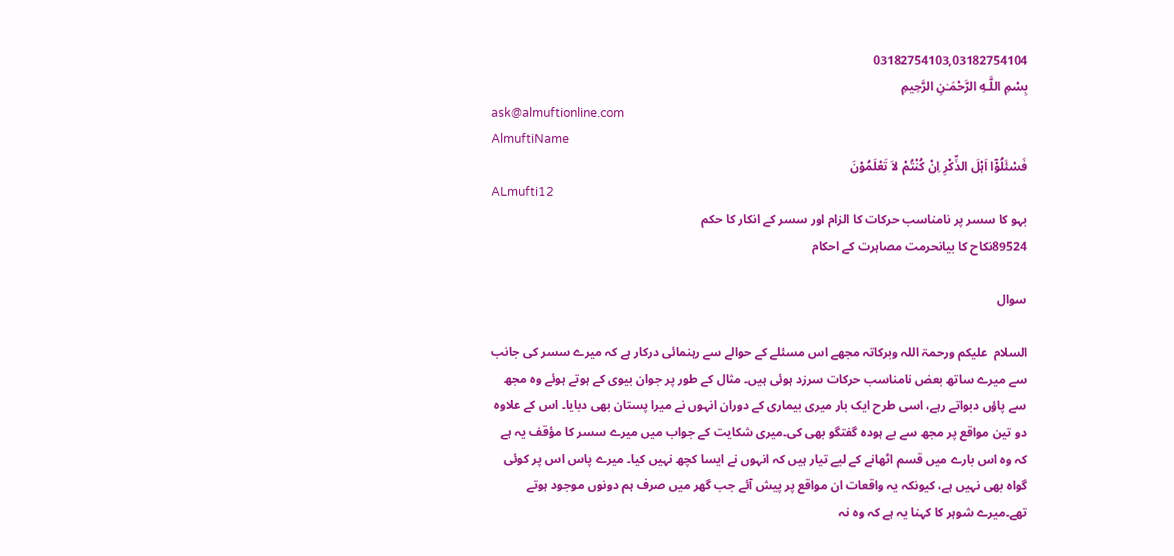03182754103,03182754104
بِسْمِ اللَّـهِ الرَّحْمَـٰنِ الرَّحِيمِ
ask@almuftionline.com
AlmuftiName
فَسْئَلُوْٓا اَہْلَ الذِّکْرِ اِنْ کُنْتُمْ لاَ تَعْلَمُوْنَ
ALmufti12
بہو کا سسر پر نامناسب حرکات کا الزام اور سسر کے انکار کا حکم
89524نکاح کا بیانحرمت مصاہرت کے احکام

سوال

السلام  علیکم ورحمۃ اللہ وبرکاتہ مجھے اس مسئلے کے حوالے سے رہنمائی درکار ہے کہ میرے سسر کی جانب سے میرے ساتھ بعض نامناسب حرکات سرزد ہوئی ہیں۔ مثال کے طور پر جوان بیوی کے ہوتے ہوئے وہ مجھ سے پاؤں دبواتے رہے، اسی طرح ایک بار میری بیماری کے دوران انہوں نے میرا پستان بھی دبایا۔ اس کے علاوہ دو تین مواقع پر مجھ سے بے ہودہ گفتگو بھی کی۔میری شکایت کے جواب میں میرے سسر کا مؤقف یہ ہے کہ وہ اس بارے میں قسم اٹھانے کے لیے تیار ہیں کہ انہوں نے ایسا کچھ نہیں کیا۔ میرے پاس اس پر کوئی گواہ بھی نہیں ہے، کیونکہ یہ واقعات ان مواقع پر پیش آئے جب گھر میں صرف ہم دونوں موجود ہوتے تھے۔میرے شوہر کا کہنا یہ ہے کہ وہ نہ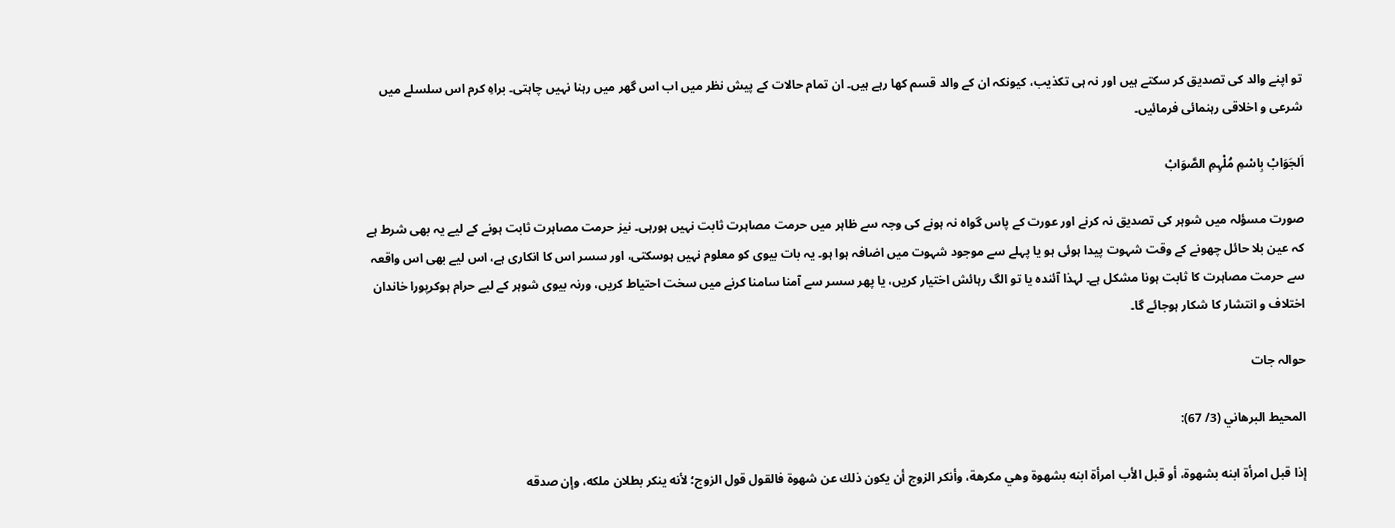تو اپنے والد کی تصدیق کر سکتے ہیں اور نہ ہی تکذیب، کیونکہ ان کے والد قسم کھا رہے ہیں۔ ان تمام حالات کے پیش نظر میں اب اس گھر میں رہنا نہیں چاہتی۔ براہِ کرم اس سلسلے میں شرعی و اخلاقی رہنمائی فرمائیں۔

اَلجَوَابْ بِاسْمِ مُلْہِمِ الصَّوَابْ

صورت مسؤلہ میں شوہر کی تصدیق نہ کرنے اور عورت کے پاس گواہ نہ ہونے کی وجہ سے ظاہر میں حرمت مصاہرت ثابت نہیں ہورہی۔ نیز حرمت مصاہرت ثابت ہونے کے لیے یہ بھی شرط ہے کہ عین بلا حائل چھونے کے وقت شہوت پیدا ہوئی ہو یا پہلے سے موجود شہوت میں اضافہ ہوا ہو۔ یہ بات بیوی کو معلوم نہیں ہوسکتی، اور سسر اس کا انکاری ہے، اس لیے بھی اس واقعہ سے حرمت مصاہرت کا ثابت ہونا مشکل ہے۔ لہذا آئندہ یا تو الگ رہائش اختیار کریں، یا پھر سسر سے آمنا سامنا کرنے میں سخت احتیاط کریں، ورنہ بیوی شوہر کے لیے حرام ہوکرپورا خاندان اختلاف و انتشار کا شکار ہوجائے گا۔

حوالہ جات

المحيط البرهاني (3/ 67):

إذا قبل امرأة ابنه بشهوة، أو قبل الأب امرأة ابنه بشهوة وهي مكرهة، وأنكر الزوج أن يكون ذلك عن شهوة فالقول قول الزوج؛ لأنه ينكر بطلان ملكه، وإن صدقه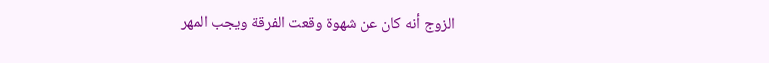الزوج أنه كان عن شهوة وقعت الفرقة ويجب المهر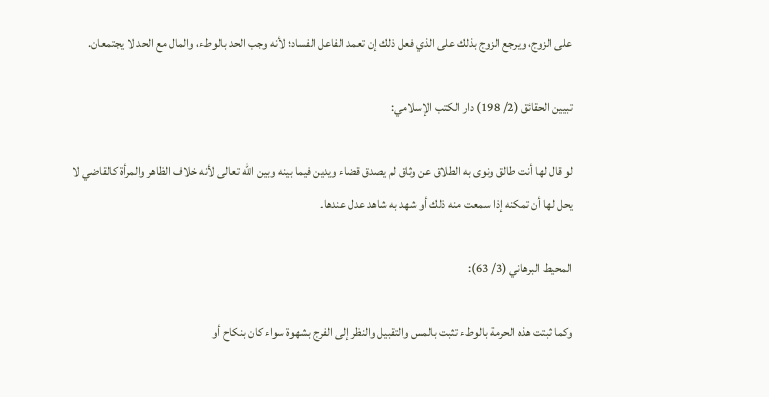على الزوج، ويرجع الزوج بذلك على الذي فعل ذلك إن تعمد الفاعل الفساد؛ لأنه وجب الحد بالوطء، والمال مع الحد لا يجتمعان.

تبيين الحقائق (2/ 198) دار الكتب الإسلامي:

لو قال لها أنت طالق ونوى به الطلاق عن وثاق لم يصدق قضاء ويدين فيما بينه وبين الله تعالى لأنه خلاف الظاهر والمرأة كالقاضي لا يحل لها أن تمكنه إذا سمعت منه ذلك أو شهد به شاهد عدل عندها۔

المحيط البرهاني (3/ 63):

وكما ثبتت هذه الحرمة بالوطء تثبت بالمس والتقبيل والنظر إلى الفرج بشهوة سواء كان بنكاح أو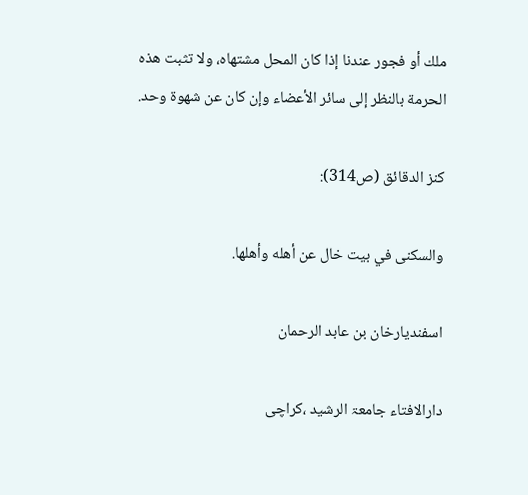ملك أو فجور عندنا إذا كان المحل مشتهاه، ولا تثبت هذه الحرمة بالنظر إلى سائر الأعضاء وإن كان عن شهوة وحد.

كنز الدقائق (ص314):

والسكنى في بيت خال عن أهله وأهلها.

اسفندیارخان بن عابد الرحمان

دارالافتاء جامعۃ الرشید ،کراچی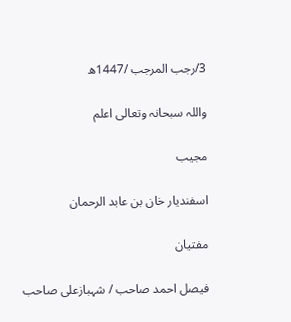3/رجب المرجب /1447ھ

واللہ سبحانہ وتعالی اعلم

مجیب

اسفندیار خان بن عابد الرحمان

مفتیان

فیصل احمد صاحب / شہبازعلی صاحب